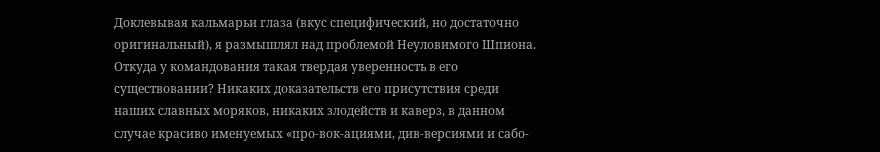Доклевывая кальмарьи глаза (вкус специфический, но достаточно оригинальный), я размышлял над проблемой Неуловимого Шпиона. Откуда у командования такая твердая уверенность в его существовании? Никаких доказательств его присутствия среди наших славных моряков, никаких злодейств и каверз, в данном случае красиво именуемых «про-вок-ациями, див-версиями и сабо-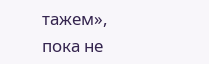тажем», пока не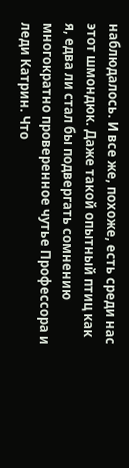наблюдалось. И все же, похоже, есть среди нас этот шмондюк. Даже такой опытный птиц как я, едва ли стал бы подвергать сомнению многократно проверенное чутье Профессора и леди Катрин. Что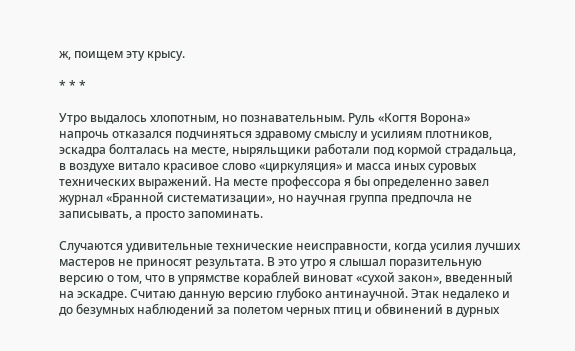ж, поищем эту крысу.

* * *

Утро выдалось хлопотным, но познавательным. Руль «Когтя Ворона» напрочь отказался подчиняться здравому смыслу и усилиям плотников, эскадра болталась на месте, ныряльщики работали под кормой страдальца, в воздухе витало красивое слово «циркуляция» и масса иных суровых технических выражений. На месте профессора я бы определенно завел журнал «Бранной систематизации», но научная группа предпочла не записывать, а просто запоминать.

Случаются удивительные технические неисправности, когда усилия лучших мастеров не приносят результата. В это утро я слышал поразительную версию о том, что в упрямстве кораблей виноват «сухой закон», введенный на эскадре. Считаю данную версию глубоко антинаучной. Этак недалеко и до безумных наблюдений за полетом черных птиц и обвинений в дурных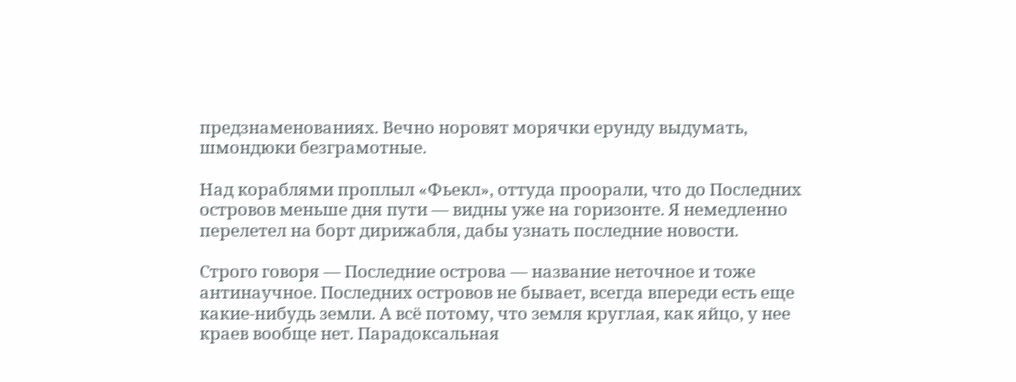предзнаменованиях. Вечно норовят морячки ерунду выдумать, шмондюки безграмотные.

Над кораблями проплыл «Фьекл», оттуда проорали, что до Последних островов меньше дня пути — видны уже на горизонте. Я немедленно перелетел на борт дирижабля, дабы узнать последние новости.

Строго говоря — Последние острова — название неточное и тоже антинаучное. Последних островов не бывает, всегда впереди есть еще какие-нибудь земли. А всё потому, что земля круглая, как яйцо, у нее краев вообще нет. Парадоксальная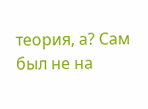теория, а? Сам был не на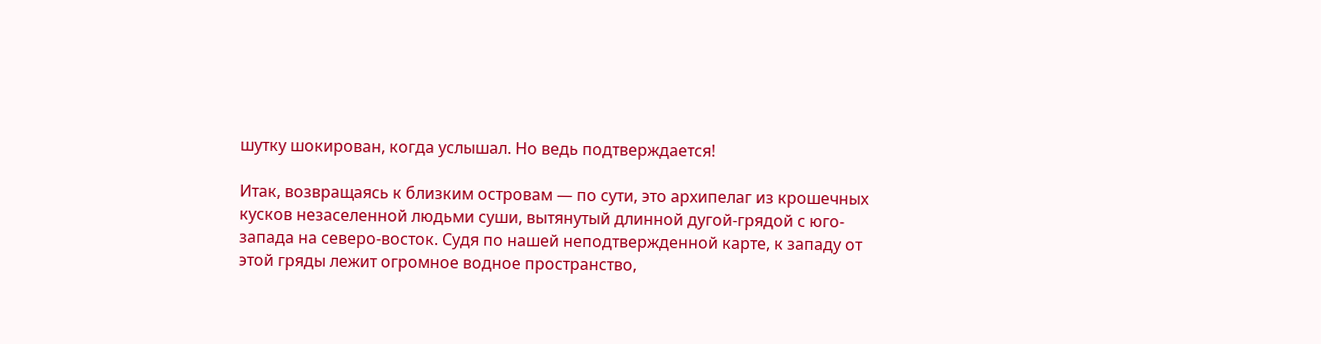шутку шокирован, когда услышал. Но ведь подтверждается!

Итак, возвращаясь к близким островам — по сути, это архипелаг из крошечных кусков незаселенной людьми суши, вытянутый длинной дугой-грядой с юго-запада на северо-восток. Судя по нашей неподтвержденной карте, к западу от этой гряды лежит огромное водное пространство,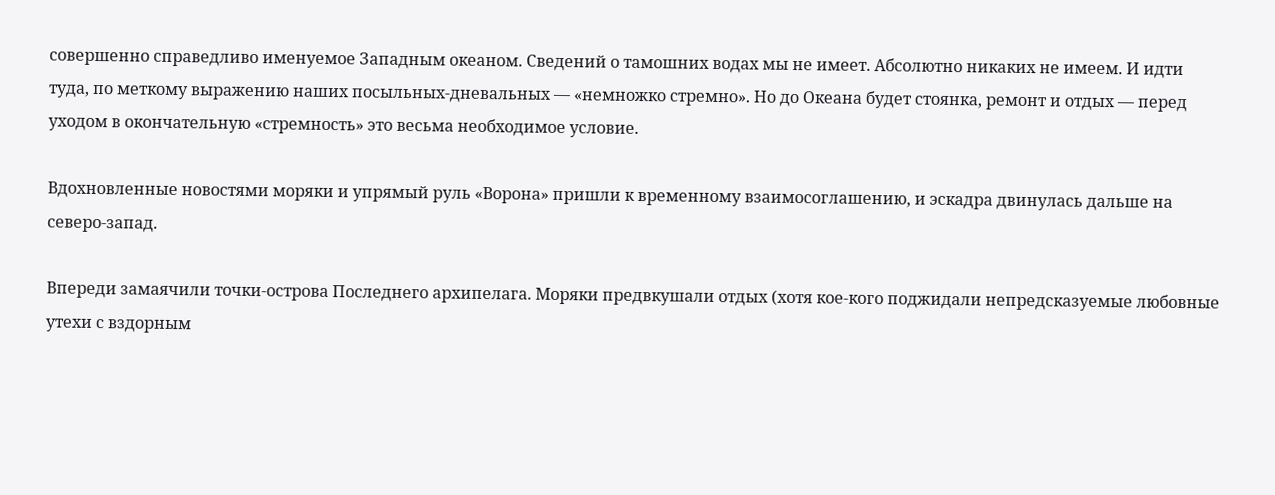совершенно справедливо именуемое Западным океаном. Сведений о тамошних водах мы не имеет. Абсолютно никаких не имеем. И идти туда, по меткому выражению наших посыльных-дневальных — «немножко стремно». Но до Океана будет стоянка, ремонт и отдых — перед уходом в окончательную «стремность» это весьма необходимое условие.

Вдохновленные новостями моряки и упрямый руль «Ворона» пришли к временному взаимосоглашению, и эскадра двинулась дальше на северо-запад.

Впереди замаячили точки-острова Последнего архипелага. Моряки предвкушали отдых (хотя кое-кого поджидали непредсказуемые любовные утехи с вздорным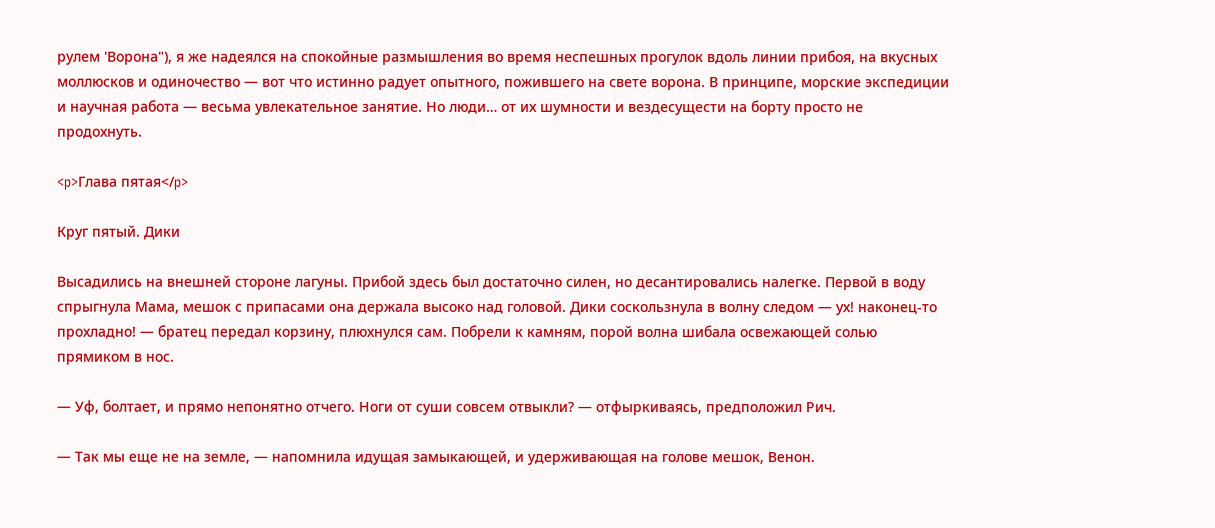рулем 'Ворона"), я же надеялся на спокойные размышления во время неспешных прогулок вдоль линии прибоя, на вкусных моллюсков и одиночество — вот что истинно радует опытного, пожившего на свете ворона. В принципе, морские экспедиции и научная работа — весьма увлекательное занятие. Но люди… от их шумности и вездесущести на борту просто не продохнуть.

<p>Глава пятая</p>

Круг пятый. Дики

Высадились на внешней стороне лагуны. Прибой здесь был достаточно силен, но десантировались налегке. Первой в воду спрыгнула Мама, мешок с припасами она держала высоко над головой. Дики соскользнула в волну следом — ух! наконец-то прохладно! — братец передал корзину, плюхнулся сам. Побрели к камням, порой волна шибала освежающей солью прямиком в нос.

— Уф, болтает, и прямо непонятно отчего. Ноги от суши совсем отвыкли? — отфыркиваясь, предположил Рич.

— Так мы еще не на земле, — напомнила идущая замыкающей, и удерживающая на голове мешок, Венон.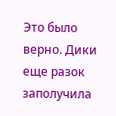Это было верно. Дики еще разок заполучила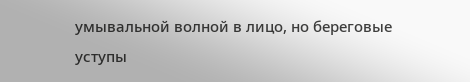умывальной волной в лицо, но береговые уступы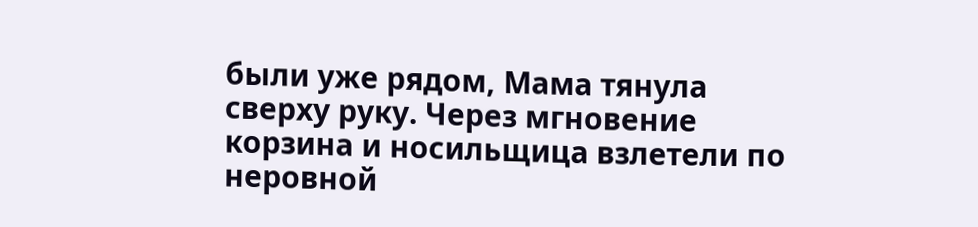были уже рядом, Мама тянула сверху руку. Через мгновение корзина и носильщица взлетели по неровной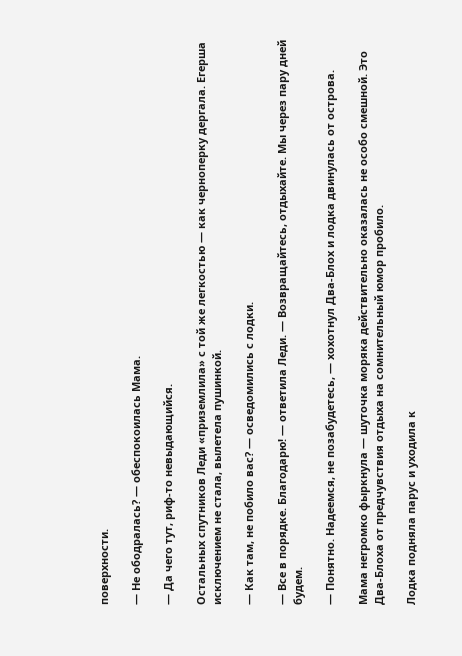поверхности.

— Не ободралась? — обеспокоилась Мама.

— Да чего тут, риф-то невыдающийся.

Остальных спутников Леди «приземлила» с той же легкостью — как черноперку дергала. Егерша исключением не стала, вылетела пушинкой.

— Как там, не побило вас? — осведомились с лодки.

— Все в порядке. Благодарю! — ответила Леди. — Возвращайтесь, отдыхайте. Мы через пару дней будем.

— Понятно. Надеемся, не позабудетесь, — хохотнул Два-Блох и лодка двинулась от острова.

Мама негромко фыркнула — шуточка моряка действительно оказалась не особо смешной. Это Два-Блоха от предчувствия отдыха на сомнительный юмор пробило.

Лодка подняла парус и уходила к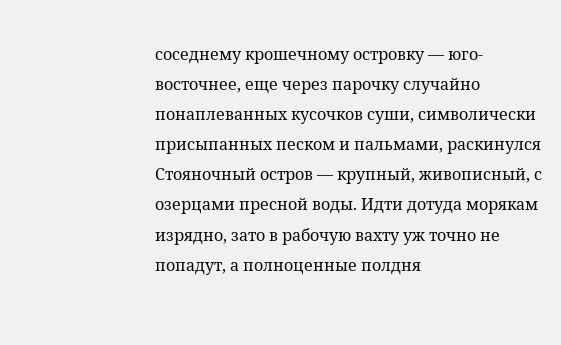соседнему крошечному островку — юго-восточнее, еще через парочку случайно понаплеванных кусочков суши, символически присыпанных песком и пальмами, раскинулся Стояночный остров — крупный, живописный, с озерцами пресной воды. Идти дотуда морякам изрядно, зато в рабочую вахту уж точно не попадут, а полноценные полдня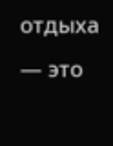отдыха — это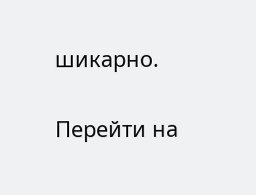шикарно.

Перейти на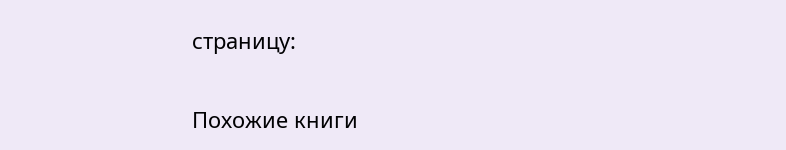страницу:

Похожие книги